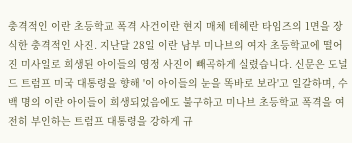충격적인 이란 초등학교 폭격 사건이란 현지 매체 테헤란 타임즈의 1면을 장식한 충격적인 사진. 지난달 28일 이란 남부 미나브의 여자 초등학교에 떨어진 미사일로 희생된 아이들의 영정 사진이 빼곡하게 실렸습니다. 신문은 도널드 트럼프 미국 대통령을 향해 '이 아이들의 눈을 똑바로 보라'고 일갈하며, 수백 명의 이란 아이들이 희생되었음에도 불구하고 미나브 초등학교 폭격을 여전히 부인하는 트럼프 대통령을 강하게 규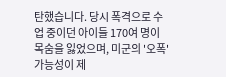탄했습니다. 당시 폭격으로 수업 중이던 아이들 170여 명이 목숨을 잃었으며, 미군의 '오폭' 가능성이 제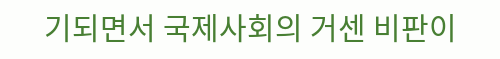기되면서 국제사회의 거센 비판이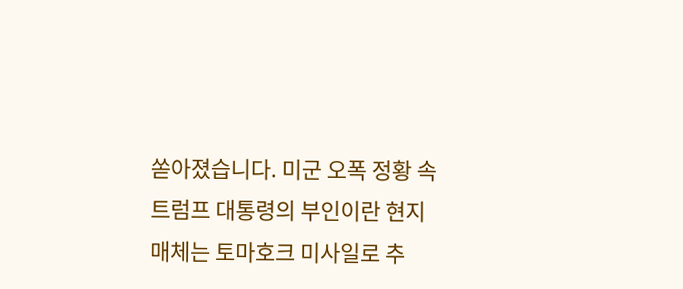쏟아졌습니다. 미군 오폭 정황 속 트럼프 대통령의 부인이란 현지 매체는 토마호크 미사일로 추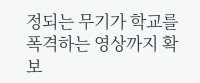정되는 무기가 학교를 폭격하는 영상까지 확보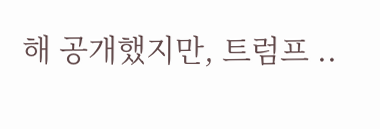해 공개했지만, 트럼프 ..